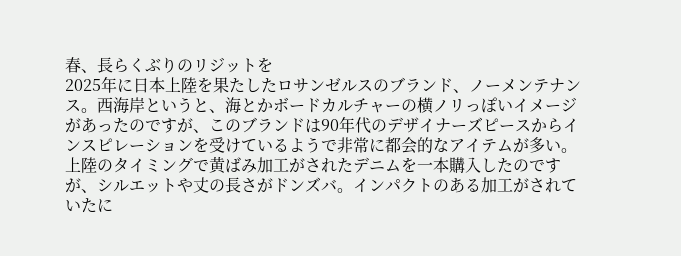春、長らくぶりのリジットを
2025年に日本上陸を果たしたロサンゼルスのブランド、ノーメンテナンス。西海岸というと、海とかボードカルチャーの横ノリっぽいイメージがあったのですが、このブランドは90年代のデザイナーズピースからインスピレーションを受けているようで非常に都会的なアイテムが多い。上陸のタイミングで黄ばみ加工がされたデニムを一本購入したのですが、シルエットや丈の長さがドンズバ。インパクトのある加工がされていたに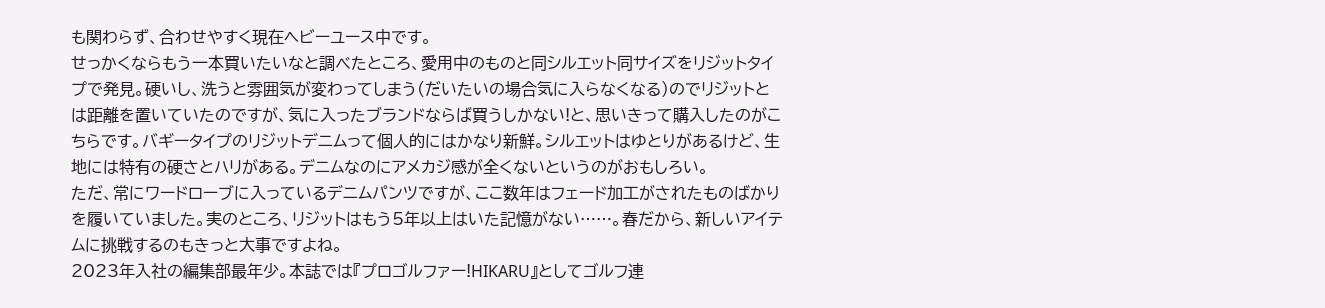も関わらず、合わせやすく現在ヘビーユース中です。
せっかくならもう一本買いたいなと調べたところ、愛用中のものと同シルエット同サイズをリジットタイプで発見。硬いし、洗うと雰囲気が変わってしまう(だいたいの場合気に入らなくなる)のでリジットとは距離を置いていたのですが、気に入ったブランドならば買うしかない!と、思いきって購入したのがこちらです。バギータイプのリジットデニムって個人的にはかなり新鮮。シルエットはゆとりがあるけど、生地には特有の硬さとハリがある。デニムなのにアメカジ感が全くないというのがおもしろい。
ただ、常にワードローブに入っているデニムパンツですが、ここ数年はフェード加工がされたものばかりを履いていました。実のところ、リジットはもう5年以上はいた記憶がない……。春だから、新しいアイテムに挑戦するのもきっと大事ですよね。
2023年入社の編集部最年少。本誌では『プロゴルファー!HIKARU』としてゴルフ連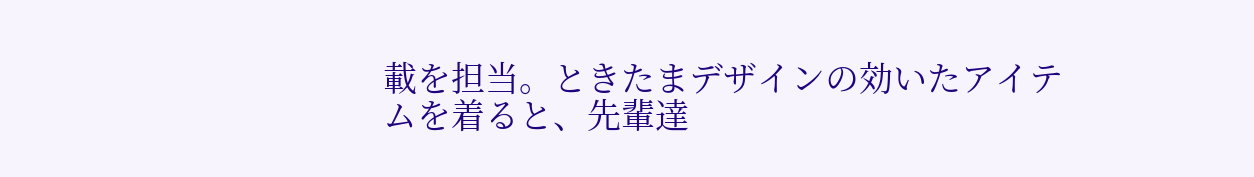載を担当。ときたまデザインの効いたアイテムを着ると、先輩達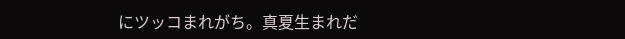にツッコまれがち。真夏生まれだ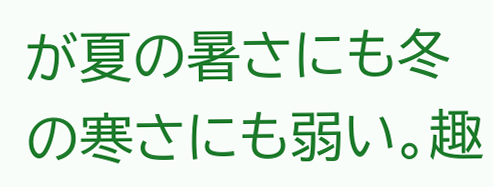が夏の暑さにも冬の寒さにも弱い。趣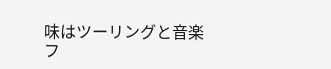味はツーリングと音楽フ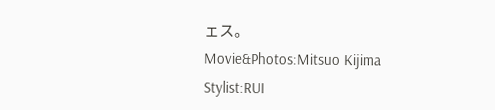ェス。
Movie&Photos:Mitsuo Kijima
Stylist:RUI